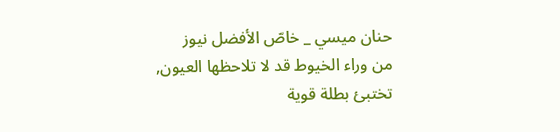حنان ميسي _ خاصّ الأفضل نيوز
من وراء الخيوط قد لا تلاحظها العيون, تختبئ بطلة قوية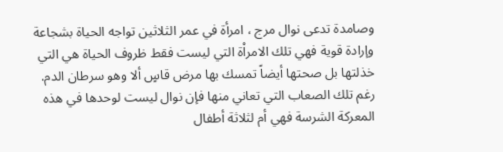وصامدة تدعى نوال مرج ، امرأة في عمر الثلاثين تواجه الحياة بشجاعة وإرادة قوية فهي تلك الامراْة التي ليست فقط ظروف الحياة هي التي خذلتها بل صحتها أيضاً تمسك بها مرض قاسٍ ألا وهو سرطان الدم. رغم تلك الصعاب التي تعاني منها فإن نوال ليست لوحدها في هذه المعركة الشرسة فهي أم لثلاثة أطفال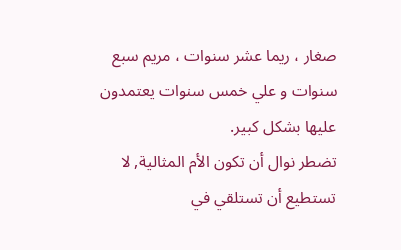صغار ، ريما عشر سنوات ، مريم سبع سنوات و علي خمس سنوات يعتمدون عليها بشكل كبير.
تضطر نوال أن تكون الأم المثالية, لا تستطيع أن تستلقي في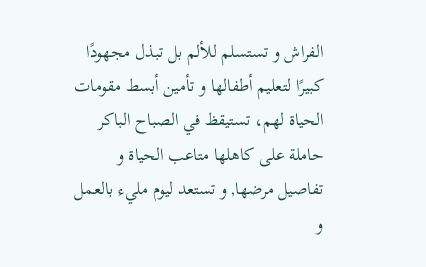الفراش و تستسلم للألم بل تبذل مجهودًا كبيرًا لتعليم أطفالها و تأمين أبسط مقومات الحياة لهم، تستيقظ في الصباح الباكر حاملة على كاهلها متاعب الحياة و تفاصيل مرضها, و تستعد ليوم مليء بالعمل و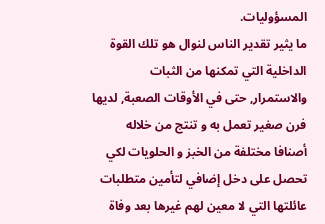المسؤوليات.
ما يثير تقدير الناس لنوال هو تلك القوة الداخلية التي تمكنها من الثبات والاستمرار, حتى في الأوقات الصعبة, لديها فرن صغير تعمل به و تنتج من خلاله أصنافا مختلفة من الخبز و الحلويات لكي تحصل على دخل إضافي لتأمين متطلبات عائلتها التي لا معين لهم غيرها بعد وفاة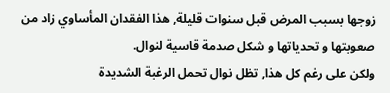زوجها بسبب المرض قبل سنوات قليلة, هذا الفقدان المأساوي زاد من صعوبتها و تحدياتها و شكل صدمة قاسية لنوال.
ولكن على رغم كل هذا, تظل نوال تحمل الرغبة الشديدة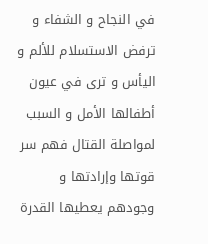في النجاح و الشفاء و ترفض الاستسلام للألم و اليأس و ترى في عيون أطفالها الأمل و السبب لمواصلة القتال فهم سر قوتها وإرادتها و وجودهم يعطيها القدرة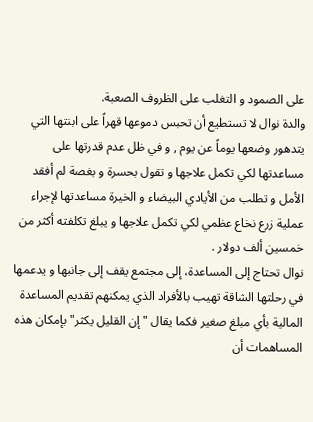على الصمود و التغلب على الظروف الصعبة.
والدة نوال لا تستطيع أن تحبس دموعها قهراً على ابنتها التي يتدهور وضعها يوماً عن يوم , و في ظل عدم قدرتها على مساعدتها لكي تكمل علاجها و تقول بحسرة و بغصة لم أفقد الأمل و تطلب من الأيادي البيضاء و الخيرة مساعدتها لإجراء عملية زرع نخاع عظمي لكي تكمل علاجها و يبلغ تكلفته أكثر من خمسين ألف دولار .
نوال تحتاج إلى المساعدة، إلى مجتمع يقف إلى جانبها و يدعمها في رحلتها الشاقة تهيب بالأفراد الذي يمكنهم تقديم المساعدة المالية بأي مبلغ صغير فكما يقال " إن القليل يكثر" بإمكان هذه المساهمات أن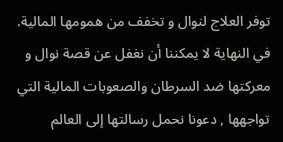توفر العلاج لنوال و تخفف من همومها المالية.
في النهاية لا يمكننا أن نغفل عن قصة نوال و معركتها ضد السرطان والصعوبات المالية التي تواجهها , دعونا نحمل رسالتها إلى العالم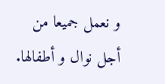و نعمل جميعا من أجل نوال و أطفالها.